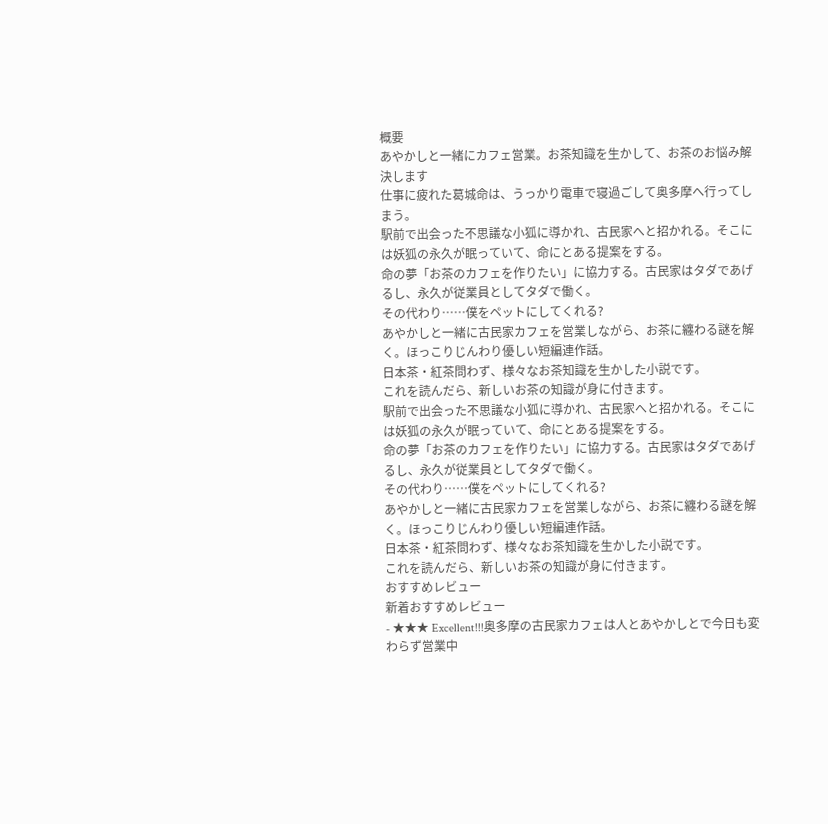概要
あやかしと一緒にカフェ営業。お茶知識を生かして、お茶のお悩み解決します
仕事に疲れた葛城命は、うっかり電車で寝過ごして奥多摩へ行ってしまう。
駅前で出会った不思議な小狐に導かれ、古民家へと招かれる。そこには妖狐の永久が眠っていて、命にとある提案をする。
命の夢「お茶のカフェを作りたい」に協力する。古民家はタダであげるし、永久が従業員としてタダで働く。
その代わり……僕をペットにしてくれる?
あやかしと一緒に古民家カフェを営業しながら、お茶に纏わる謎を解く。ほっこりじんわり優しい短編連作話。
日本茶・紅茶問わず、様々なお茶知識を生かした小説です。
これを読んだら、新しいお茶の知識が身に付きます。
駅前で出会った不思議な小狐に導かれ、古民家へと招かれる。そこには妖狐の永久が眠っていて、命にとある提案をする。
命の夢「お茶のカフェを作りたい」に協力する。古民家はタダであげるし、永久が従業員としてタダで働く。
その代わり……僕をペットにしてくれる?
あやかしと一緒に古民家カフェを営業しながら、お茶に纏わる謎を解く。ほっこりじんわり優しい短編連作話。
日本茶・紅茶問わず、様々なお茶知識を生かした小説です。
これを読んだら、新しいお茶の知識が身に付きます。
おすすめレビュー
新着おすすめレビュー
- ★★★ Excellent!!!奥多摩の古民家カフェは人とあやかしとで今日も変わらず営業中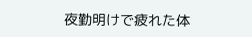夜勤明けで疲れた体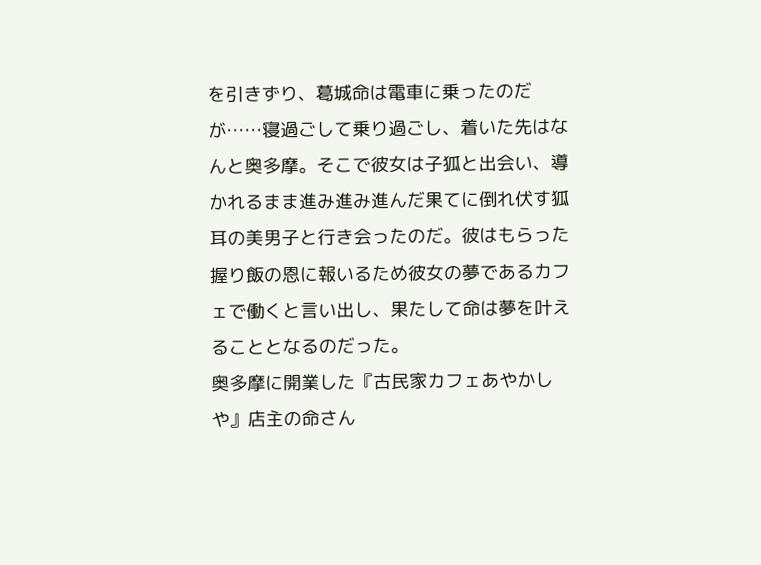を引きずり、葛城命は電車に乗ったのだが……寝過ごして乗り過ごし、着いた先はなんと奥多摩。そこで彼女は子狐と出会い、導かれるまま進み進み進んだ果てに倒れ伏す狐耳の美男子と行き会ったのだ。彼はもらった握り飯の恩に報いるため彼女の夢であるカフェで働くと言い出し、果たして命は夢を叶えることとなるのだった。
奥多摩に開業した『古民家カフェあやかしや』店主の命さん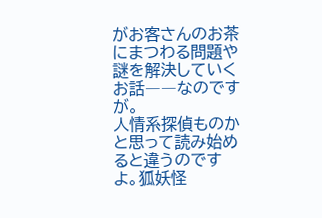がお客さんのお茶にまつわる問題や謎を解決していくお話――なのですが。
人情系探偵ものかと思って読み始めると違うのですよ。狐妖怪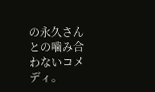の永久さんとの噛み合わないコメディ。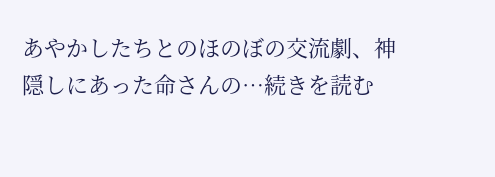あやかしたちとのほのぼの交流劇、神隠しにあった命さんの…続きを読む